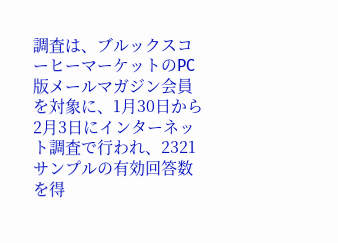調査は、ブルックスコーヒーマーケットのPC版メールマガジン会員を対象に、1月30日から2月3日にインターネット調査で行われ、2321サンプルの有効回答数を得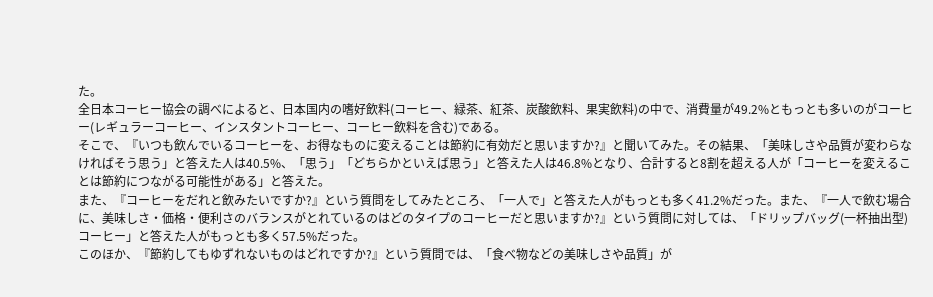た。
全日本コーヒー協会の調べによると、日本国内の嗜好飲料(コーヒー、緑茶、紅茶、炭酸飲料、果実飲料)の中で、消費量が49.2%ともっとも多いのがコーヒー(レギュラーコーヒー、インスタントコーヒー、コーヒー飲料を含む)である。
そこで、『いつも飲んでいるコーヒーを、お得なものに変えることは節約に有効だと思いますか?』と聞いてみた。その結果、「美味しさや品質が変わらなければそう思う」と答えた人は40.5%、「思う」「どちらかといえば思う」と答えた人は46.8%となり、合計すると8割を超える人が「コーヒーを変えることは節約につながる可能性がある」と答えた。
また、『コーヒーをだれと飲みたいですか?』という質問をしてみたところ、「一人で」と答えた人がもっとも多く41.2%だった。また、『一人で飲む場合に、美味しさ・価格・便利さのバランスがとれているのはどのタイプのコーヒーだと思いますか?』という質問に対しては、「ドリップバッグ(一杯抽出型)コーヒー」と答えた人がもっとも多く57.5%だった。
このほか、『節約してもゆずれないものはどれですか?』という質問では、「食べ物などの美味しさや品質」が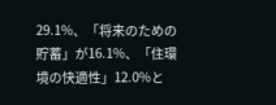29.1%、「将来のための貯蓄」が16.1%、「住環境の快適性」12.0%と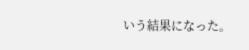いう結果になった。